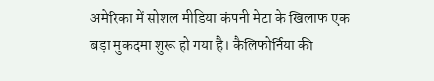अमेरिका में सोशल मीडिया कंपनी मेटा के खिलाफ एक बड़ा मुकदमा शुरू हो गया है। कैलिफोर्निया की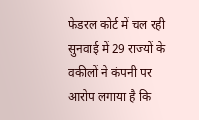फेडरल कोर्ट में चल रही सुनवाई में 29 राज्यों के वकीलों ने कंपनी पर आरोप लगाया है कि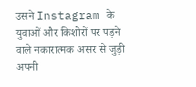उसने Instagram के युवाओं और किशोरों पर पड़ने वाले नकारात्मक असर से जुड़ी अपनी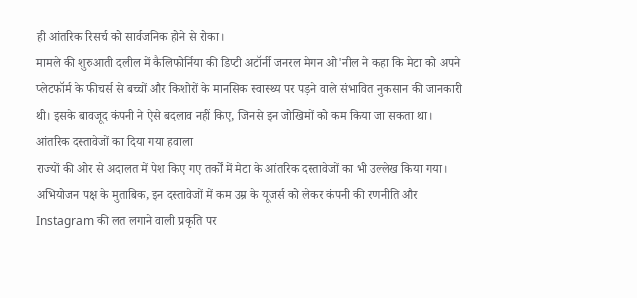ही आंतरिक रिसर्च को सार्वजनिक होने से रोका।
मामले की शुरुआती दलील में कैलिफोर्निया की डिप्टी अटॉर्नी जनरल मेगन ओ'नील ने कहा कि मेटा को अपने प्लेटफॉर्म के फीचर्स से बच्चों और किशोरों के मानसिक स्वास्थ्य पर पड़ने वाले संभावित नुकसान की जानकारी थी। इसके बावजूद कंपनी ने ऐसे बदलाव नहीं किए, जिनसे इन जोखिमों को कम किया जा सकता था।
आंतरिक दस्तावेजों का दिया गया हवाला
राज्यों की ओर से अदालत में पेश किए गए तर्कों में मेटा के आंतरिक दस्तावेजों का भी उल्लेख किया गया। अभियोजन पक्ष के मुताबिक, इन दस्तावेजों में कम उम्र के यूजर्स को लेकर कंपनी की रणनीति और Instagram की लत लगाने वाली प्रकृति पर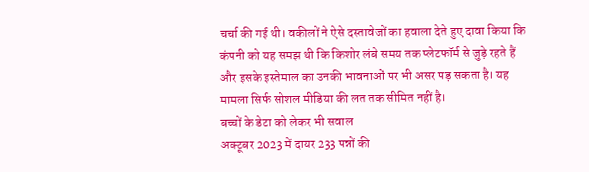चर्चा की गई थी। वकीलों ने ऐसे दस्तावेजों का हवाला देते हुए दावा किया कि कंपनी को यह समझ थी कि किशोर लंबे समय तक प्लेटफॉर्म से जुड़े रहते हैं और इसके इस्तेमाल का उनकी भावनाओं पर भी असर पड़ सकता है। यह मामला सिर्फ सोशल मीडिया की लत तक सीमित नहीं है।
बच्चों के डेटा को लेकर भी सवाल
अक्टूबर 2023 में दायर 233 पन्नों की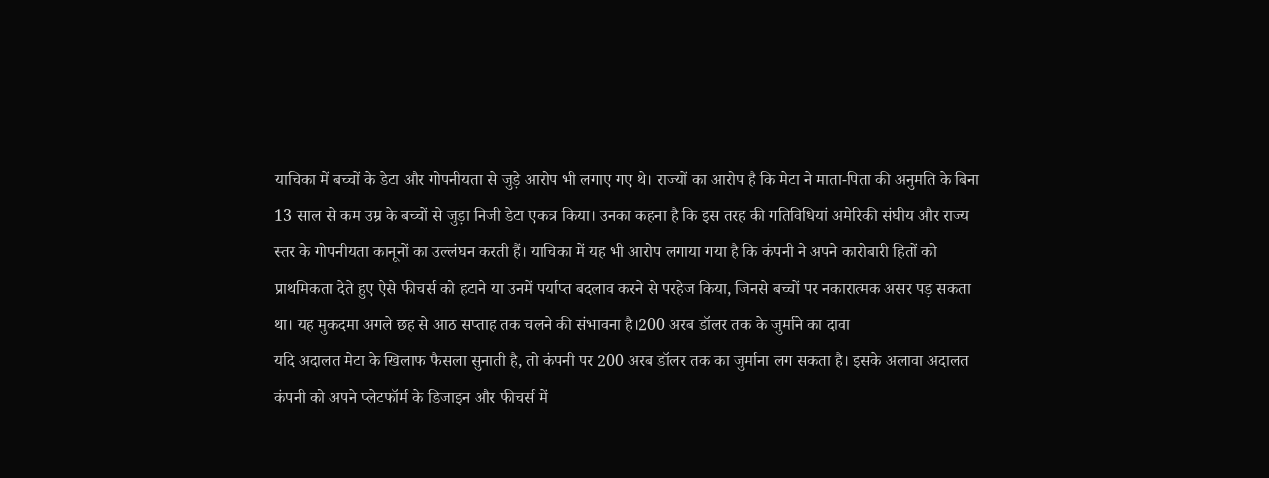याचिका में बच्चों के डेटा और गोपनीयता से जुड़े आरोप भी लगाए गए थे। राज्यों का आरोप है कि मेटा ने माता-पिता की अनुमति के बिना 13 साल से कम उम्र के बच्चों से जुड़ा निजी डेटा एकत्र किया। उनका कहना है कि इस तरह की गतिविधियां अमेरिकी संघीय और राज्य स्तर के गोपनीयता कानूनों का उल्लंघन करती हैं। याचिका में यह भी आरोप लगाया गया है कि कंपनी ने अपने कारोबारी हितों को प्राथमिकता देते हुए ऐसे फीचर्स को हटाने या उनमें पर्याप्त बदलाव करने से परहेज किया, जिनसे बच्चों पर नकारात्मक असर पड़ सकता था। यह मुकदमा अगले छह से आठ सप्ताह तक चलने की संभावना है।200 अरब डॉलर तक के जुर्माने का दावा
यदि अदालत मेटा के खिलाफ फैसला सुनाती है, तो कंपनी पर 200 अरब डॉलर तक का जुर्माना लग सकता है। इसके अलावा अदालत कंपनी को अपने प्लेटफॉर्म के डिजाइन और फीचर्स में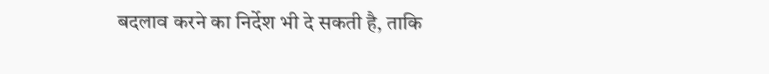बदलाव करने का निर्देश भी दे सकती है, ताकि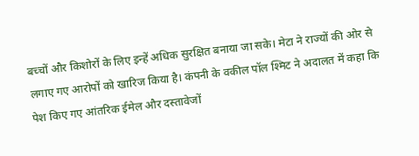बच्चों और किशोरों के लिए इन्हें अधिक सुरक्षित बनाया जा सके। मेटा ने राज्यों की ओर से लगाए गए आरोपों को खारिज किया है। कंपनी के वकील पॉल श्मिट ने अदालत में कहा कि पेश किए गए आंतरिक ईमेल और दस्तावेजों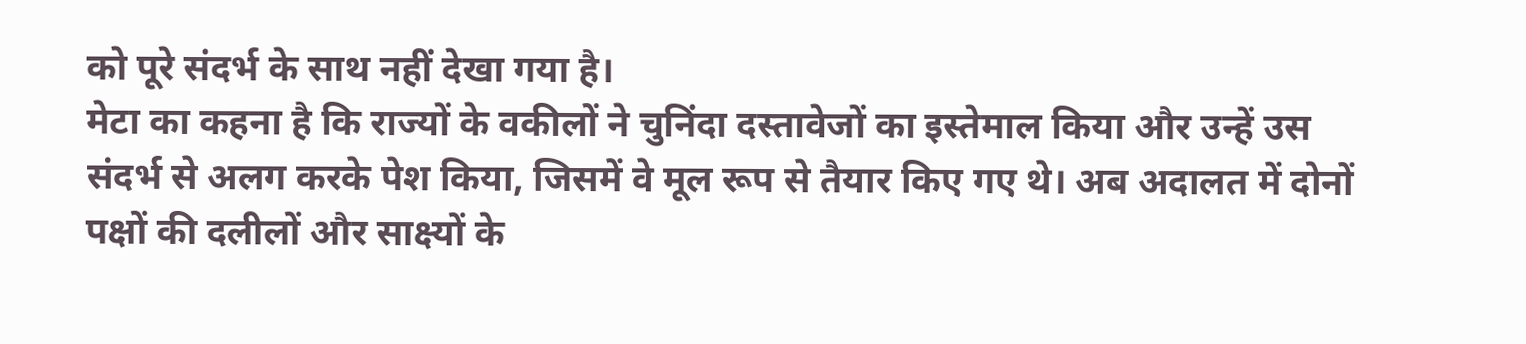को पूरे संदर्भ के साथ नहीं देखा गया है।
मेटा का कहना है कि राज्यों के वकीलों ने चुनिंदा दस्तावेजों का इस्तेमाल किया और उन्हें उस संदर्भ से अलग करके पेश किया, जिसमें वे मूल रूप से तैयार किए गए थे। अब अदालत में दोनों पक्षों की दलीलों और साक्ष्यों के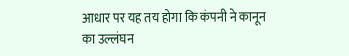आधार पर यह तय होगा कि कंपनी ने कानून का उल्लंघन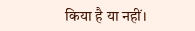किया है या नहीं।